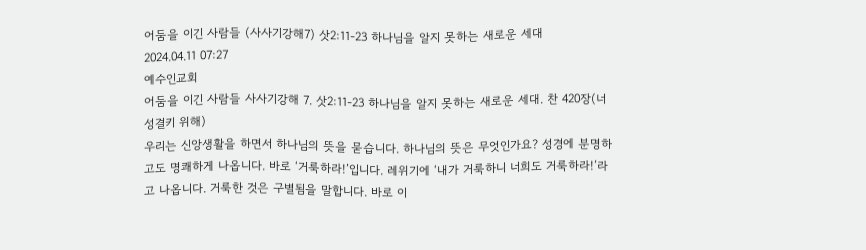어둠을 이긴 사람들 (사사기강해7) 삿2:11-23 하나님을 알지 못하는 새로운 세대
2024.04.11 07:27
예수인교회
어둠을 이긴 사람들 사사기강해 7. 삿2:11-23 하나님을 알지 못하는 새로운 세대. 찬 420장(너 성결키 위해)
우리는 신앙생활을 하면서 하나님의 뜻을 묻습니다. 하나님의 뜻은 무엇인가요? 성경에 분명하고도 명쾌하게 나옵니다. 바로 ‘거룩하라!’입니다. 레위기에 ‘내가 거룩하니 너희도 거룩하라!’라고 나옵니다. 거룩한 것은 구별됨을 말합니다. 바로 이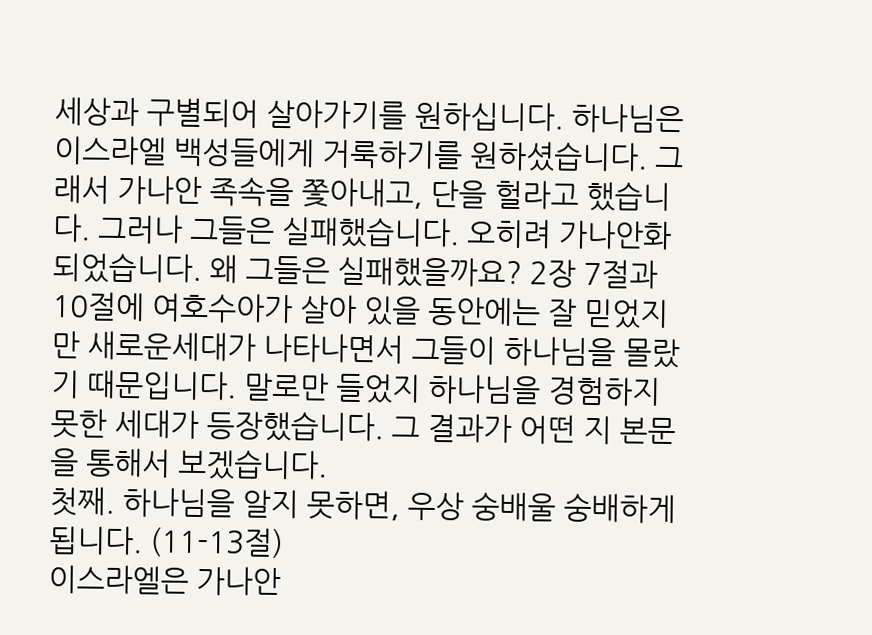세상과 구별되어 살아가기를 원하십니다. 하나님은 이스라엘 백성들에게 거룩하기를 원하셨습니다. 그래서 가나안 족속을 쫓아내고, 단을 헐라고 했습니다. 그러나 그들은 실패했습니다. 오히려 가나안화 되었습니다. 왜 그들은 실패했을까요? 2장 7절과 10절에 여호수아가 살아 있을 동안에는 잘 믿었지만 새로운세대가 나타나면서 그들이 하나님을 몰랐기 때문입니다. 말로만 들었지 하나님을 경험하지 못한 세대가 등장했습니다. 그 결과가 어떤 지 본문을 통해서 보겠습니다.
첫째. 하나님을 알지 못하면, 우상 숭배울 숭배하게 됩니다. (11-13절)
이스라엘은 가나안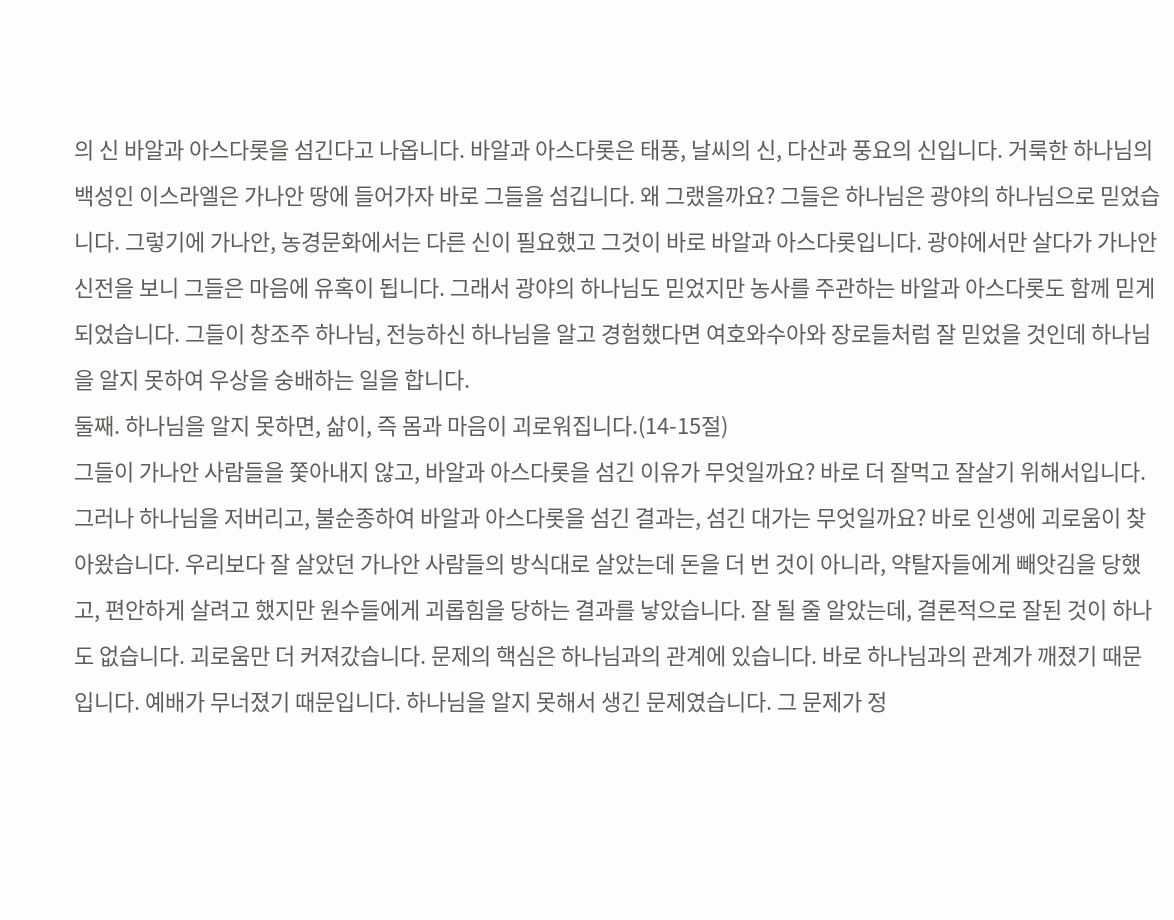의 신 바알과 아스다롯을 섬긴다고 나옵니다. 바알과 아스다롯은 태풍, 날씨의 신, 다산과 풍요의 신입니다. 거룩한 하나님의 백성인 이스라엘은 가나안 땅에 들어가자 바로 그들을 섬깁니다. 왜 그랬을까요? 그들은 하나님은 광야의 하나님으로 믿었습니다. 그렇기에 가나안, 농경문화에서는 다른 신이 필요했고 그것이 바로 바알과 아스다롯입니다. 광야에서만 살다가 가나안 신전을 보니 그들은 마음에 유혹이 됩니다. 그래서 광야의 하나님도 믿었지만 농사를 주관하는 바알과 아스다롯도 함께 믿게 되었습니다. 그들이 창조주 하나님, 전능하신 하나님을 알고 경험했다면 여호와수아와 장로들처럼 잘 믿었을 것인데 하나님을 알지 못하여 우상을 숭배하는 일을 합니다.
둘째. 하나님을 알지 못하면, 삶이, 즉 몸과 마음이 괴로워집니다.(14-15절)
그들이 가나안 사람들을 쫓아내지 않고, 바알과 아스다롯을 섬긴 이유가 무엇일까요? 바로 더 잘먹고 잘살기 위해서입니다. 그러나 하나님을 저버리고, 불순종하여 바알과 아스다롯을 섬긴 결과는, 섬긴 대가는 무엇일까요? 바로 인생에 괴로움이 찾아왔습니다. 우리보다 잘 살았던 가나안 사람들의 방식대로 살았는데 돈을 더 번 것이 아니라, 약탈자들에게 빼앗김을 당했고, 편안하게 살려고 했지만 원수들에게 괴롭힘을 당하는 결과를 낳았습니다. 잘 될 줄 알았는데, 결론적으로 잘된 것이 하나도 없습니다. 괴로움만 더 커져갔습니다. 문제의 핵심은 하나님과의 관계에 있습니다. 바로 하나님과의 관계가 깨졌기 때문입니다. 예배가 무너졌기 때문입니다. 하나님을 알지 못해서 생긴 문제였습니다. 그 문제가 정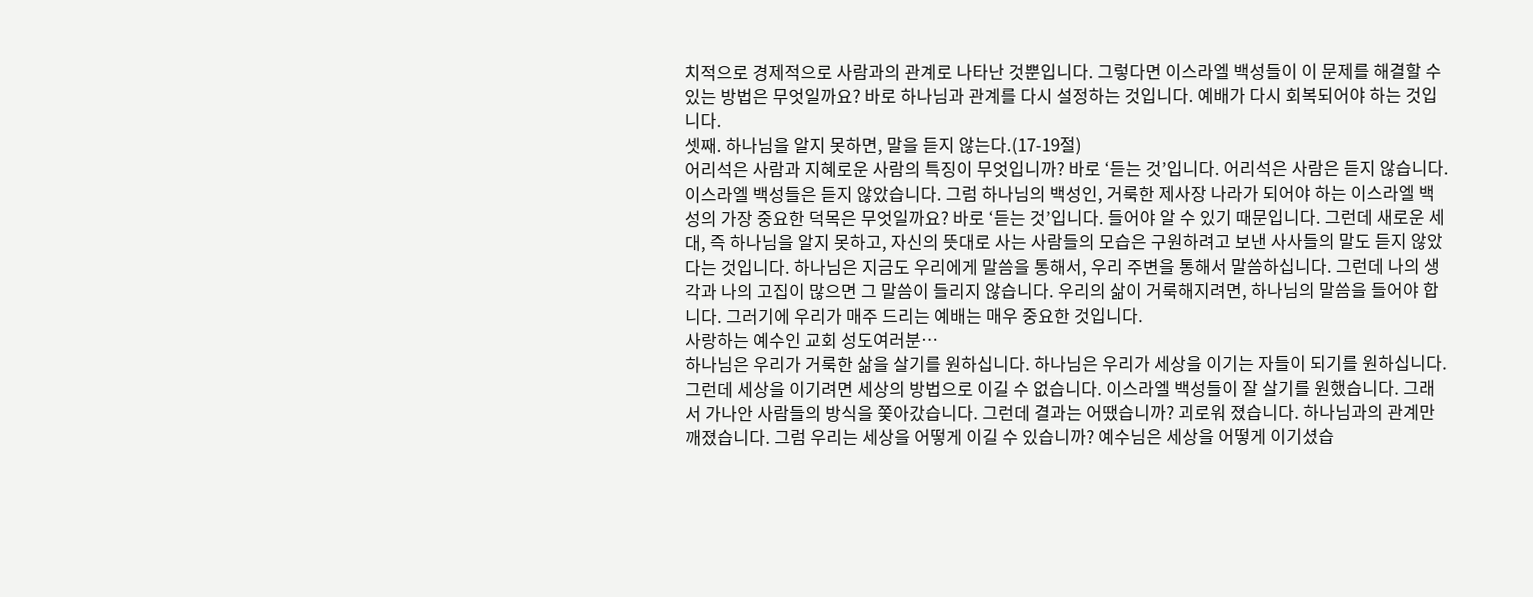치적으로 경제적으로 사람과의 관계로 나타난 것뿐입니다. 그렇다면 이스라엘 백성들이 이 문제를 해결할 수 있는 방법은 무엇일까요? 바로 하나님과 관계를 다시 설정하는 것입니다. 예배가 다시 회복되어야 하는 것입니다.
셋째. 하나님을 알지 못하면, 말을 듣지 않는다.(17-19절)
어리석은 사람과 지혜로운 사람의 특징이 무엇입니까? 바로 ‘듣는 것’입니다. 어리석은 사람은 듣지 않습니다. 이스라엘 백성들은 듣지 않았습니다. 그럼 하나님의 백성인, 거룩한 제사장 나라가 되어야 하는 이스라엘 백성의 가장 중요한 덕목은 무엇일까요? 바로 ‘듣는 것’입니다. 들어야 알 수 있기 때문입니다. 그런데 새로운 세대, 즉 하나님을 알지 못하고, 자신의 뜻대로 사는 사람들의 모습은 구원하려고 보낸 사사들의 말도 듣지 않았다는 것입니다. 하나님은 지금도 우리에게 말씀을 통해서, 우리 주변을 통해서 말씀하십니다. 그런데 나의 생각과 나의 고집이 많으면 그 말씀이 들리지 않습니다. 우리의 삶이 거룩해지려면, 하나님의 말씀을 들어야 합니다. 그러기에 우리가 매주 드리는 예배는 매우 중요한 것입니다.
사랑하는 예수인 교회 성도여러분…
하나님은 우리가 거룩한 삶을 살기를 원하십니다. 하나님은 우리가 세상을 이기는 자들이 되기를 원하십니다. 그런데 세상을 이기려면 세상의 방법으로 이길 수 없습니다. 이스라엘 백성들이 잘 살기를 원했습니다. 그래서 가나안 사람들의 방식을 쫓아갔습니다. 그런데 결과는 어땠습니까? 괴로워 졌습니다. 하나님과의 관계만 깨졌습니다. 그럼 우리는 세상을 어떻게 이길 수 있습니까? 예수님은 세상을 어떻게 이기셨습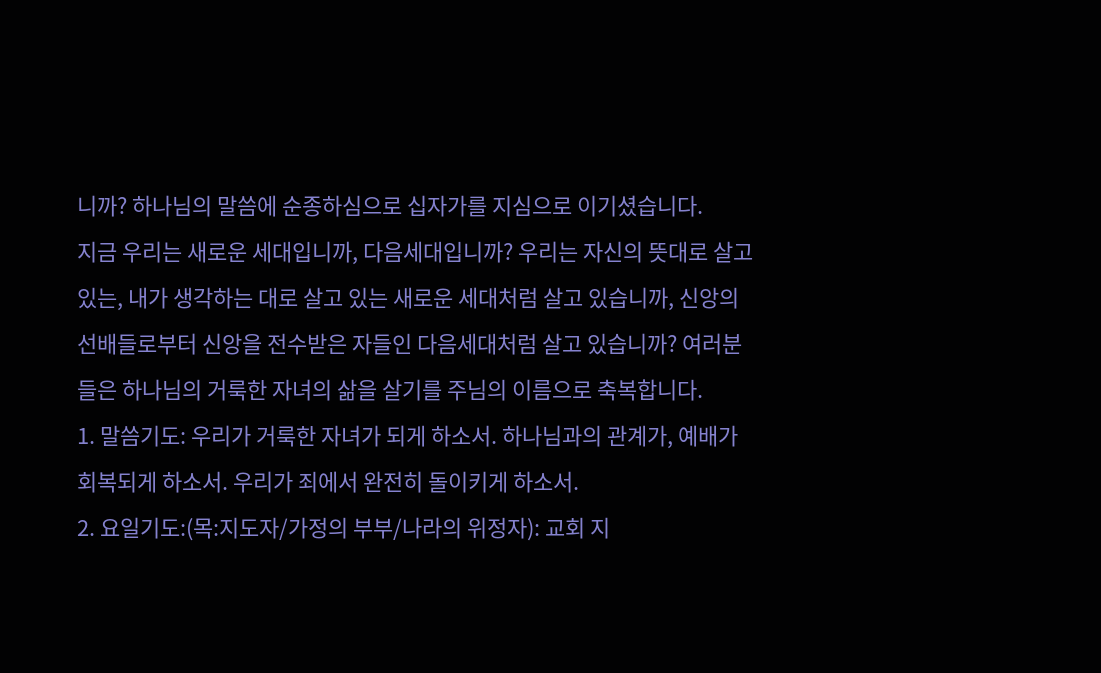니까? 하나님의 말씀에 순종하심으로 십자가를 지심으로 이기셨습니다.
지금 우리는 새로운 세대입니까, 다음세대입니까? 우리는 자신의 뜻대로 살고 있는, 내가 생각하는 대로 살고 있는 새로운 세대처럼 살고 있습니까, 신앙의 선배들로부터 신앙을 전수받은 자들인 다음세대처럼 살고 있습니까? 여러분들은 하나님의 거룩한 자녀의 삶을 살기를 주님의 이름으로 축복합니다.
1. 말씀기도: 우리가 거룩한 자녀가 되게 하소서. 하나님과의 관계가, 예배가 회복되게 하소서. 우리가 죄에서 완전히 돌이키게 하소서.
2. 요일기도:(목:지도자/가정의 부부/나라의 위정자): 교회 지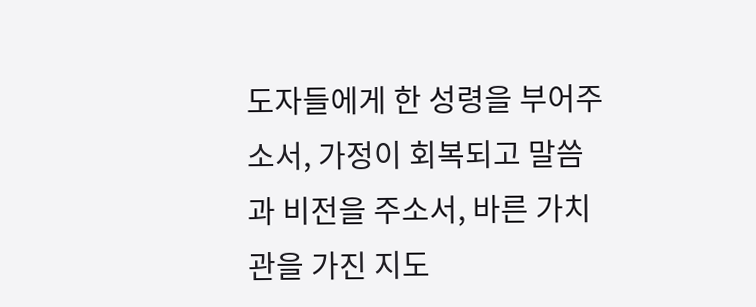도자들에게 한 성령을 부어주소서, 가정이 회복되고 말씀과 비전을 주소서, 바른 가치관을 가진 지도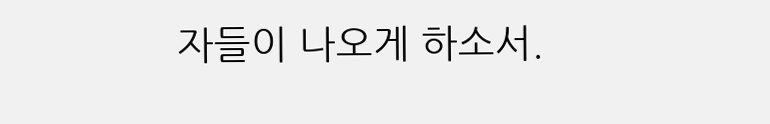자들이 나오게 하소서.